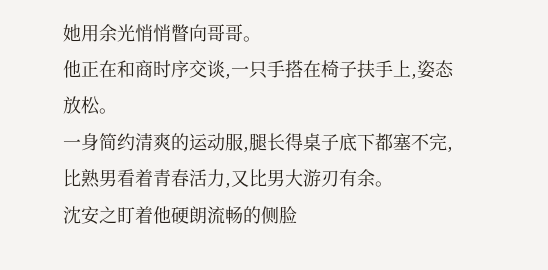她用余光悄悄瞥向哥哥。
他正在和商时序交谈,一只手搭在椅子扶手上,姿态放松。
一身简约清爽的运动服,腿长得桌子底下都塞不完,比熟男看着青春活力,又比男大游刃有余。
沈安之盯着他硬朗流畅的侧脸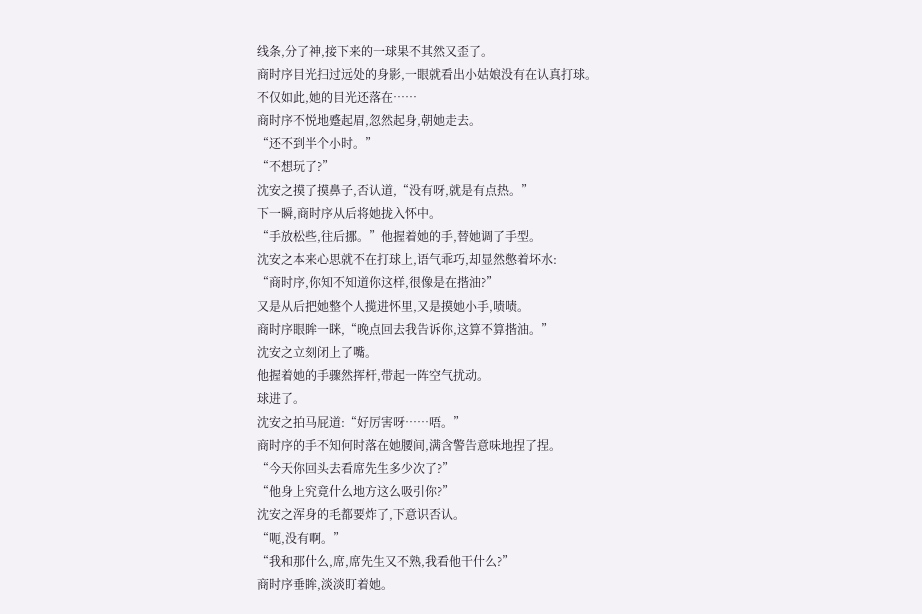线条,分了神,接下来的一球果不其然又歪了。
商时序目光扫过远处的身影,一眼就看出小姑娘没有在认真打球。
不仅如此,她的目光还落在……
商时序不悦地蹙起眉,忽然起身,朝她走去。
“还不到半个小时。”
“不想玩了?”
沈安之摸了摸鼻子,否认道,“没有呀,就是有点热。”
下一瞬,商时序从后将她拢入怀中。
“手放松些,往后挪。”他握着她的手,替她调了手型。
沈安之本来心思就不在打球上,语气乖巧,却显然憋着坏水:
“商时序,你知不知道你这样,很像是在揩油?”
又是从后把她整个人揽进怀里,又是摸她小手,啧啧。
商时序眼眸一眯,“晚点回去我告诉你,这算不算揩油。”
沈安之立刻闭上了嘴。
他握着她的手骤然挥杆,带起一阵空气扰动。
球进了。
沈安之拍马屁道:“好厉害呀……唔。”
商时序的手不知何时落在她腰间,满含警告意味地捏了捏。
“今天你回头去看席先生多少次了?”
“他身上究竟什么地方这么吸引你?”
沈安之浑身的毛都要炸了,下意识否认。
“呃,没有啊。”
“我和那什么,席,席先生又不熟,我看他干什么?”
商时序垂眸,淡淡盯着她。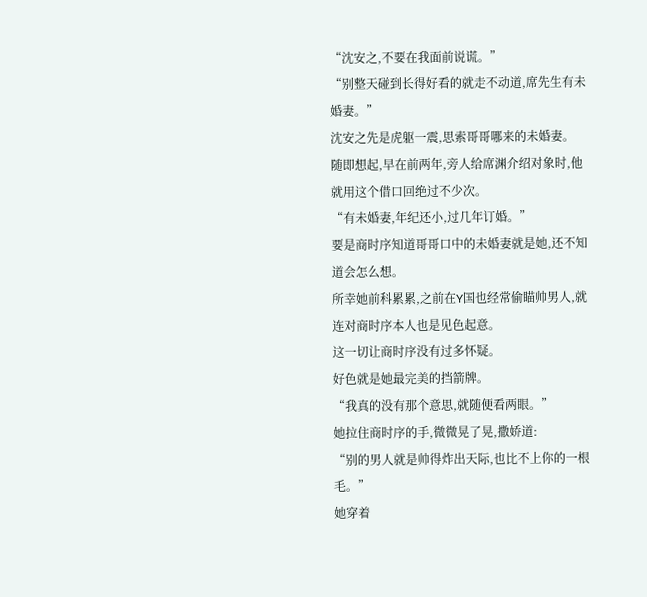“沈安之,不要在我面前说谎。”
“别整天碰到长得好看的就走不动道,席先生有未婚妻。”
沈安之先是虎躯一震,思索哥哥哪来的未婚妻。
随即想起,早在前两年,旁人给席渊介绍对象时,他就用这个借口回绝过不少次。
“有未婚妻,年纪还小,过几年订婚。”
要是商时序知道哥哥口中的未婚妻就是她,还不知道会怎么想。
所幸她前科累累,之前在Y国也经常偷瞄帅男人,就连对商时序本人也是见色起意。
这一切让商时序没有过多怀疑。
好色就是她最完美的挡箭牌。
“我真的没有那个意思,就随便看两眼。”
她拉住商时序的手,微微晃了晃,撒娇道:
“别的男人就是帅得炸出天际,也比不上你的一根毛。”
她穿着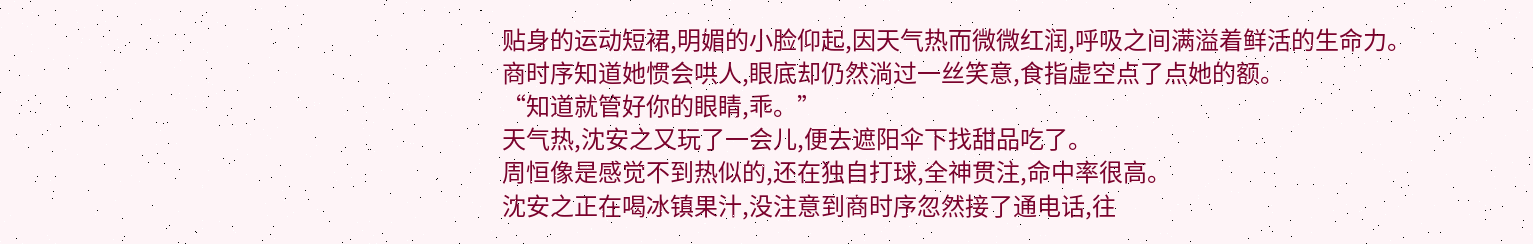贴身的运动短裙,明媚的小脸仰起,因天气热而微微红润,呼吸之间满溢着鲜活的生命力。
商时序知道她惯会哄人,眼底却仍然淌过一丝笑意,食指虚空点了点她的额。
“知道就管好你的眼睛,乖。”
天气热,沈安之又玩了一会儿,便去遮阳伞下找甜品吃了。
周恒像是感觉不到热似的,还在独自打球,全神贯注,命中率很高。
沈安之正在喝冰镇果汁,没注意到商时序忽然接了通电话,往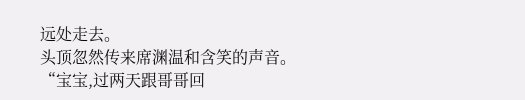远处走去。
头顶忽然传来席渊温和含笑的声音。
“宝宝,过两天跟哥哥回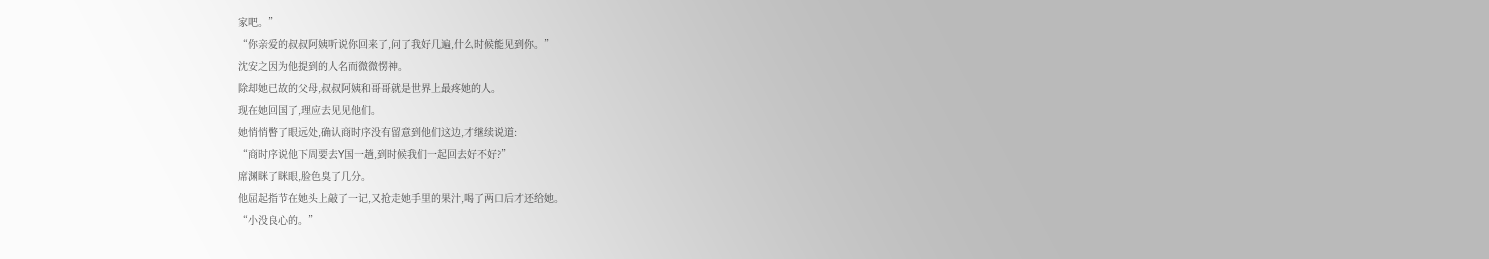家吧。”
“你亲爱的叔叔阿姨听说你回来了,问了我好几遍,什么时候能见到你。”
沈安之因为他提到的人名而微微愣神。
除却她已故的父母,叔叔阿姨和哥哥就是世界上最疼她的人。
现在她回国了,理应去见见他们。
她悄悄瞥了眼远处,确认商时序没有留意到他们这边,才继续说道:
“商时序说他下周要去Y国一趟,到时候我们一起回去好不好?”
席渊眯了眯眼,脸色臭了几分。
他屈起指节在她头上敲了一记,又抢走她手里的果汁,喝了两口后才还给她。
“小没良心的。”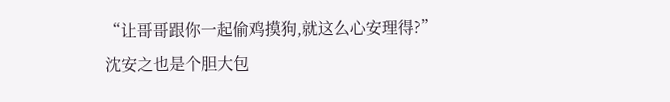“让哥哥跟你一起偷鸡摸狗,就这么心安理得?”
沈安之也是个胆大包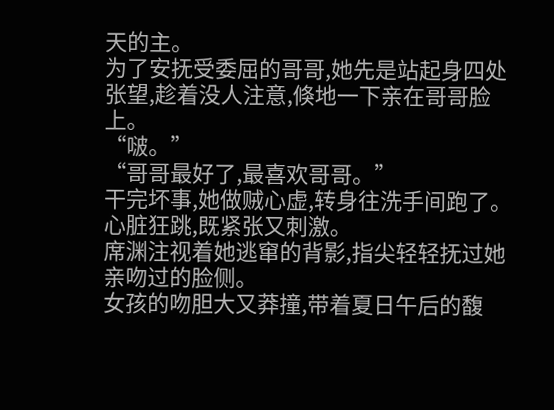天的主。
为了安抚受委屈的哥哥,她先是站起身四处张望,趁着没人注意,倏地一下亲在哥哥脸上。
“啵。”
“哥哥最好了,最喜欢哥哥。”
干完坏事,她做贼心虚,转身往洗手间跑了。
心脏狂跳,既紧张又刺激。
席渊注视着她逃窜的背影,指尖轻轻抚过她亲吻过的脸侧。
女孩的吻胆大又莽撞,带着夏日午后的馥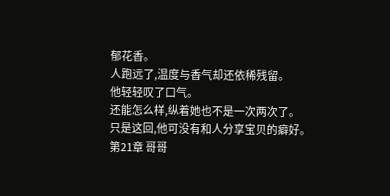郁花香。
人跑远了,温度与香气却还依稀残留。
他轻轻叹了口气。
还能怎么样,纵着她也不是一次两次了。
只是这回,他可没有和人分享宝贝的癖好。
第21章 哥哥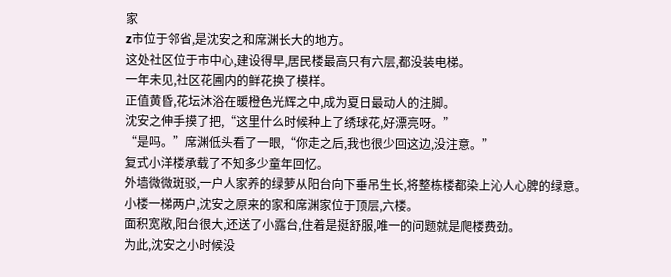家
z市位于邻省,是沈安之和席渊长大的地方。
这处社区位于市中心,建设得早,居民楼最高只有六层,都没装电梯。
一年未见,社区花圃内的鲜花换了模样。
正值黄昏,花坛沐浴在暖橙色光辉之中,成为夏日最动人的注脚。
沈安之伸手摸了把,“这里什么时候种上了绣球花,好漂亮呀。”
“是吗。”席渊低头看了一眼,“你走之后,我也很少回这边,没注意。”
复式小洋楼承载了不知多少童年回忆。
外墙微微斑驳,一户人家养的绿萝从阳台向下垂吊生长,将整栋楼都染上沁人心脾的绿意。
小楼一梯两户,沈安之原来的家和席渊家位于顶层,六楼。
面积宽敞,阳台很大,还送了小露台,住着是挺舒服,唯一的问题就是爬楼费劲。
为此,沈安之小时候没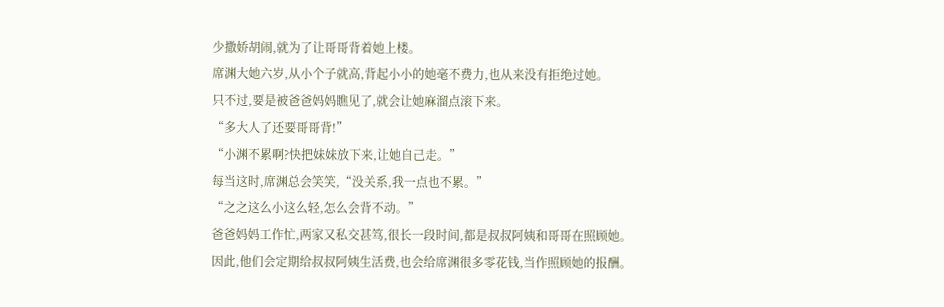少撒娇胡闹,就为了让哥哥背着她上楼。
席渊大她六岁,从小个子就高,背起小小的她毫不费力,也从来没有拒绝过她。
只不过,要是被爸爸妈妈瞧见了,就会让她麻溜点滚下来。
“多大人了还要哥哥背!”
“小渊不累啊?快把妹妹放下来,让她自己走。”
每当这时,席渊总会笑笑,“没关系,我一点也不累。”
“之之这么小这么轻,怎么会背不动。”
爸爸妈妈工作忙,两家又私交甚笃,很长一段时间,都是叔叔阿姨和哥哥在照顾她。
因此,他们会定期给叔叔阿姨生活费,也会给席渊很多零花钱,当作照顾她的报酬。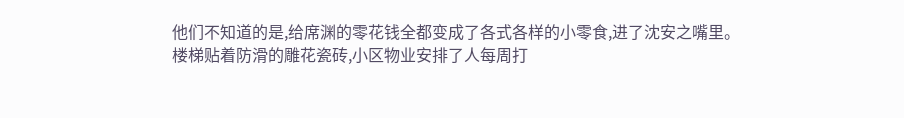他们不知道的是,给席渊的零花钱全都变成了各式各样的小零食,进了沈安之嘴里。
楼梯贴着防滑的雕花瓷砖,小区物业安排了人每周打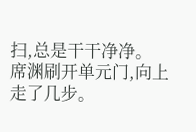扫,总是干干净净。
席渊刷开单元门,向上走了几步。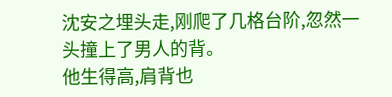沈安之埋头走,刚爬了几格台阶,忽然一头撞上了男人的背。
他生得高,肩背也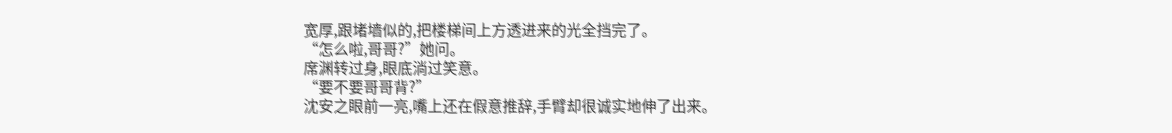宽厚,跟堵墙似的,把楼梯间上方透进来的光全挡完了。
“怎么啦,哥哥?”她问。
席渊转过身,眼底淌过笑意。
“要不要哥哥背?”
沈安之眼前一亮,嘴上还在假意推辞,手臂却很诚实地伸了出来。